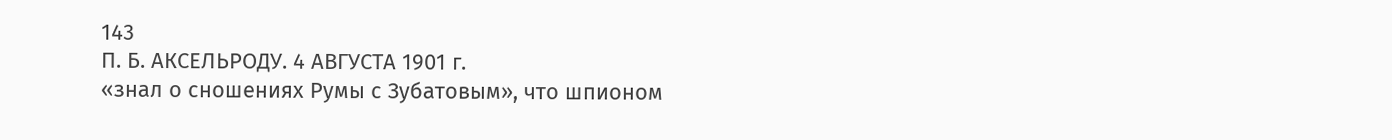143
П. Б. АКСЕЛЬРОДУ. 4 АВГУСТА 1901 г.
«знал о сношениях Румы с Зубатовым», что шпионом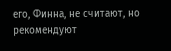его, Финна, не считают, но рекомендуют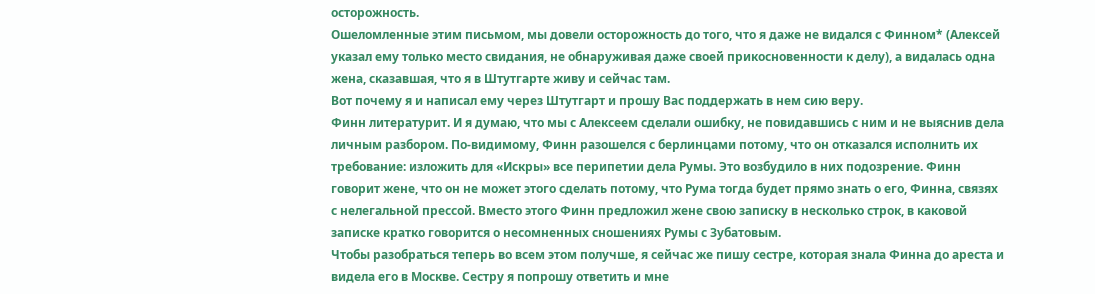осторожность.
Ошеломленные этим письмом, мы довели осторожность до того, что я даже не видался с Финном* (Алексей указал ему только место свидания, не обнаруживая даже своей прикосновенности к делу), а видалась одна жена, сказавшая, что я в Штутгарте живу и сейчас там.
Вот почему я и написал ему через Штутгарт и прошу Вас поддержать в нем сию веру.
Финн литературит. И я думаю, что мы с Алексеем сделали ошибку, не повидавшись с ним и не выяснив дела личным разбором. По-видимому, Финн разошелся с берлинцами потому, что он отказался исполнить их требование: изложить для «Искры» все перипетии дела Румы. Это возбудило в них подозрение. Финн говорит жене, что он не может этого сделать потому, что Рума тогда будет прямо знать о его, Финна, связях с нелегальной прессой. Вместо этого Финн предложил жене свою записку в несколько строк, в каковой записке кратко говорится о несомненных сношениях Румы с Зубатовым.
Чтобы разобраться теперь во всем этом получше, я сейчас же пишу сестре, которая знала Финна до ареста и видела его в Москве. Сестру я попрошу ответить и мне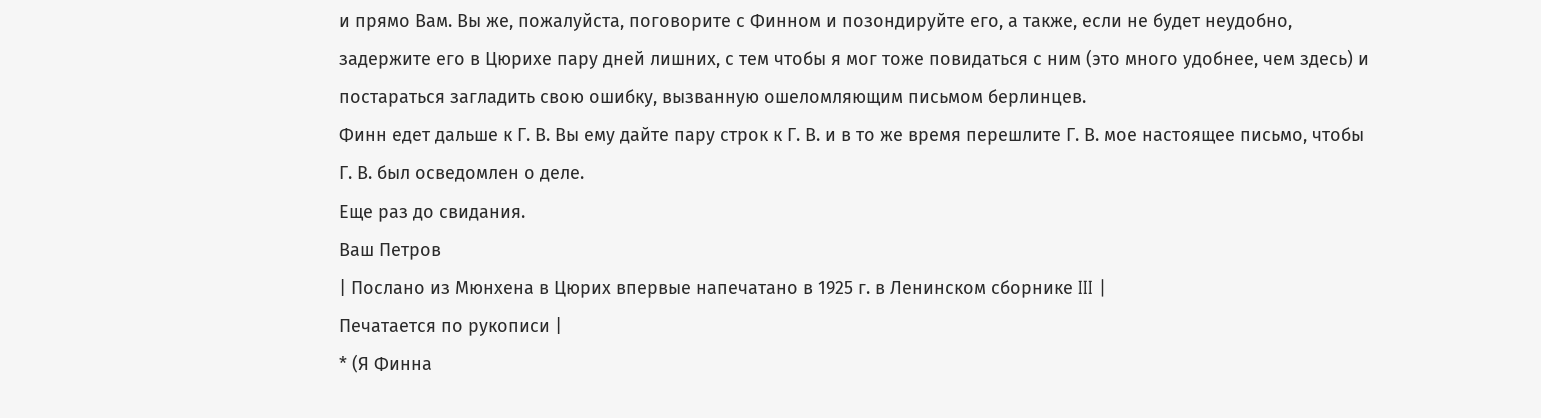и прямо Вам. Вы же, пожалуйста, поговорите с Финном и позондируйте его, а также, если не будет неудобно, задержите его в Цюрихе пару дней лишних, с тем чтобы я мог тоже повидаться с ним (это много удобнее, чем здесь) и постараться загладить свою ошибку, вызванную ошеломляющим письмом берлинцев.
Финн едет дальше к Г. В. Вы ему дайте пару строк к Г. В. и в то же время перешлите Г. В. мое настоящее письмо, чтобы Г. В. был осведомлен о деле.
Еще раз до свидания.
Ваш Петров
| Послано из Мюнхена в Цюрих впервые напечатано в 1925 г. в Ленинском сборнике III |
Печатается по рукописи |
* (Я Финна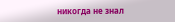никогда не знал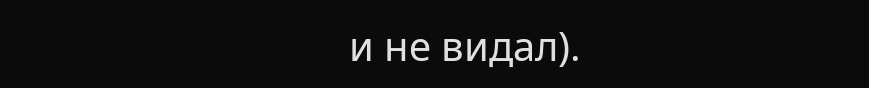и не видал).